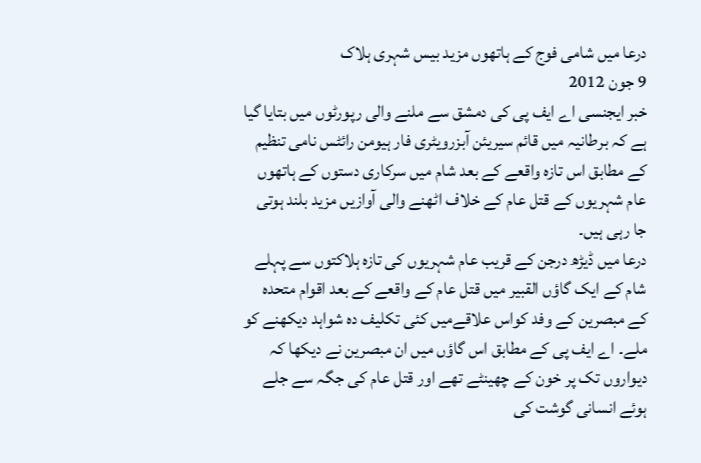درعا میں شامی فوج کے ہاتھوں مزید بیس شہری ہلاک
9 جون 2012
خبر ایجنسی اے ایف پی کی دمشق سے ملنے والی رپورٹوں میں بتایا گیا ہے کہ برطانیہ میں قائم سیریئن آبزرویٹری فار ہیومن رائٹس نامی تنظیم کے مطابق اس تازہ واقعے کے بعد شام میں سرکاری دستوں کے ہاتھوں عام شہریوں کے قتل عام کے خلاف اٹھنے والی آوازیں مزید بلند ہوتی جا رہی ہیں۔
درعا میں ڈیڑھ درجن کے قریب عام شہریوں کی تازہ ہلاکتوں سے پہلے شام کے ایک گاؤں القبیر میں قتل عام کے واقعے کے بعد اقوام متحدہ کے مبصرین کے وفد کواس علاقےمیں کئی تکلیف دہ شواہد دیکھنے کو ملے۔ اے ایف پی کے مطابق اس گاؤں میں ان مبصرین نے دیکھا کہ دیواروں تک پر خون کے چھینٹے تھے اور قتل عام کی جگہ سے جلے ہوئے انسانی گوشت کی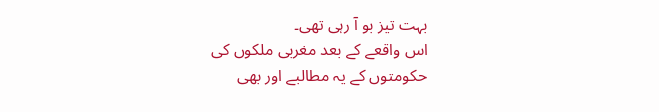بہت تیز بو آ رہی تھی۔
اس واقعے کے بعد مغربی ملکوں کی حکومتوں کے یہ مطالبے اور بھی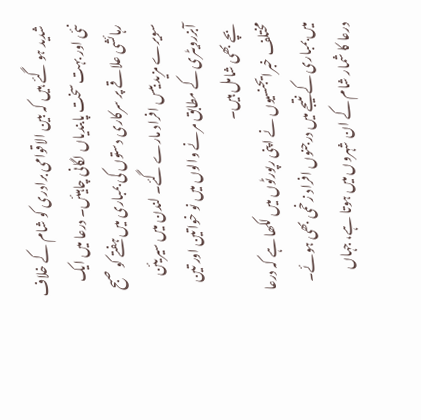شدید ہو گئے ہیں کہ بین الاقوامی برادری کو شام کے خلاف نئی اور بہت سخت پابندیاں لگانی چاہیئں۔ درعا میں ایک رہائشی علاقے پر سرکاری دستوں کی بمباری میں ہفتے کو صبح سویرے مزید بیس افراد مارے گئے۔ لندن میں سیریئن آبزرویٹری کے مطابق مرنے والوں میں نو خواتین اور تین بچے بھی شامل ہیں۔
مختلف خبرایجنسیوں نے اپنی رپورٹوں میں لکھا ہے کہ درعا میں بمباری کے نتیجے میں درجنوں افراد زخمی بھی ہوئے۔ درعا کا شمار شام کے ان شہروں میں ہوتا ہے، جہاں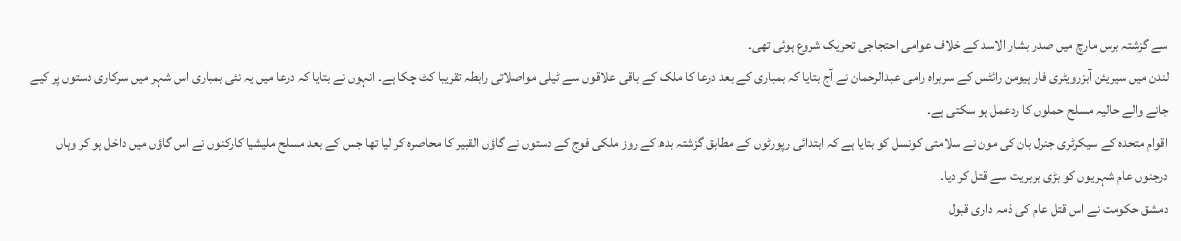سے گزشتہ برس مارچ میں صدر بشار الاسد کے خلاف عوامی احتجاجی تحریک شروع ہوئی تھی۔
لندن میں سیریئن آبزرویٹری فار ہیومن رائٹس کے سربراہ رامی عبدالرحمان نے آج بتایا کہ بمباری کے بعد درعا کا ملک کے باقی علاقوں سے ٹیلی مواصلاتی رابطہ تقریبا کٹ چکا ہے۔ انہوں نے بتایا کہ درعا میں یہ نئی بمباری اس شہر میں سرکاری دستوں پر کیے جانے والے حالیہ مسلح حملوں کا ردعمل ہو سکتی ہے۔
اقوام متحدہ کے سیکرٹری جنرل بان کی مون نے سلامتی کونسل کو بتایا ہے کہ ابتدائی رپورٹوں کے مطابق گزشتہ بدھ کے روز ملکی فوج کے دستوں نے گاؤں القبیر کا محاصرہ کر لیا تھا جس کے بعد مسلح ملیشیا کارکنوں نے اس گاؤں میں داخل ہو کر وہاں درجنوں عام شہریوں کو بڑی بربریت سے قتل کر دیا۔
دمشق حکومت نے اس قتل عام کی ذمہ داری قبول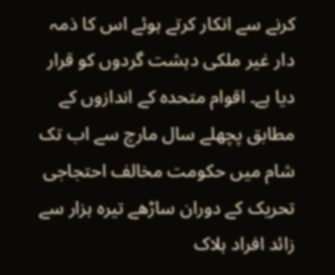کرنے سے انکار کرتے ہوئے اس کا ذمہ دار غیر ملکی دہشت گردوں کو قرار دیا ہے۔ اقوام متحدہ کے اندازوں کے مطابق پچھلے سال مارچ سے اب تک شام میں حکومت مخالف احتجاجی تحریک کے دوران ساڑھے تیرہ ہزار سے زائد افراد ہلاک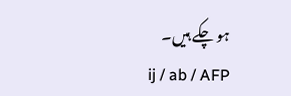ہو چکے ہیں۔
ij / ab / AFP